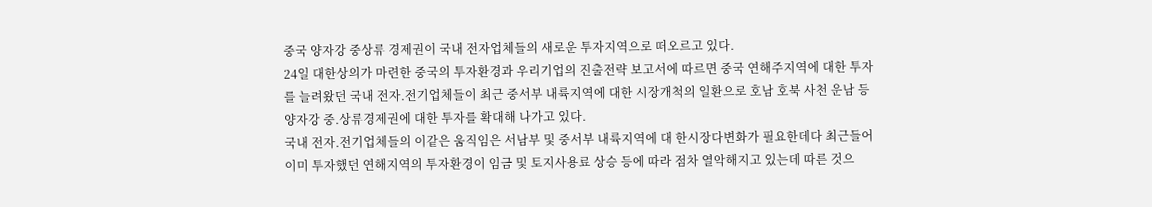중국 양자강 중상류 경제권이 국내 전자업체들의 새로운 투자지역으로 떠오르고 있다.
24일 대한상의가 마련한 중국의 투자환경과 우리기업의 진출전략 보고서에 따르면 중국 연해주지역에 대한 투자를 늘려왔던 국내 전자.전기업체들이 최근 중서부 내륙지역에 대한 시장개척의 일환으로 호남 호북 사천 운남 등 양자강 중.상류경제권에 대한 투자를 확대해 나가고 있다.
국내 전자.전기업체들의 이같은 움직임은 서남부 및 중서부 내륙지역에 대 한시장다변화가 필요한데다 최근들어 이미 투자했던 연해지역의 투자환경이 임금 및 토지사용료 상승 등에 따라 점차 열악해지고 있는데 따른 것으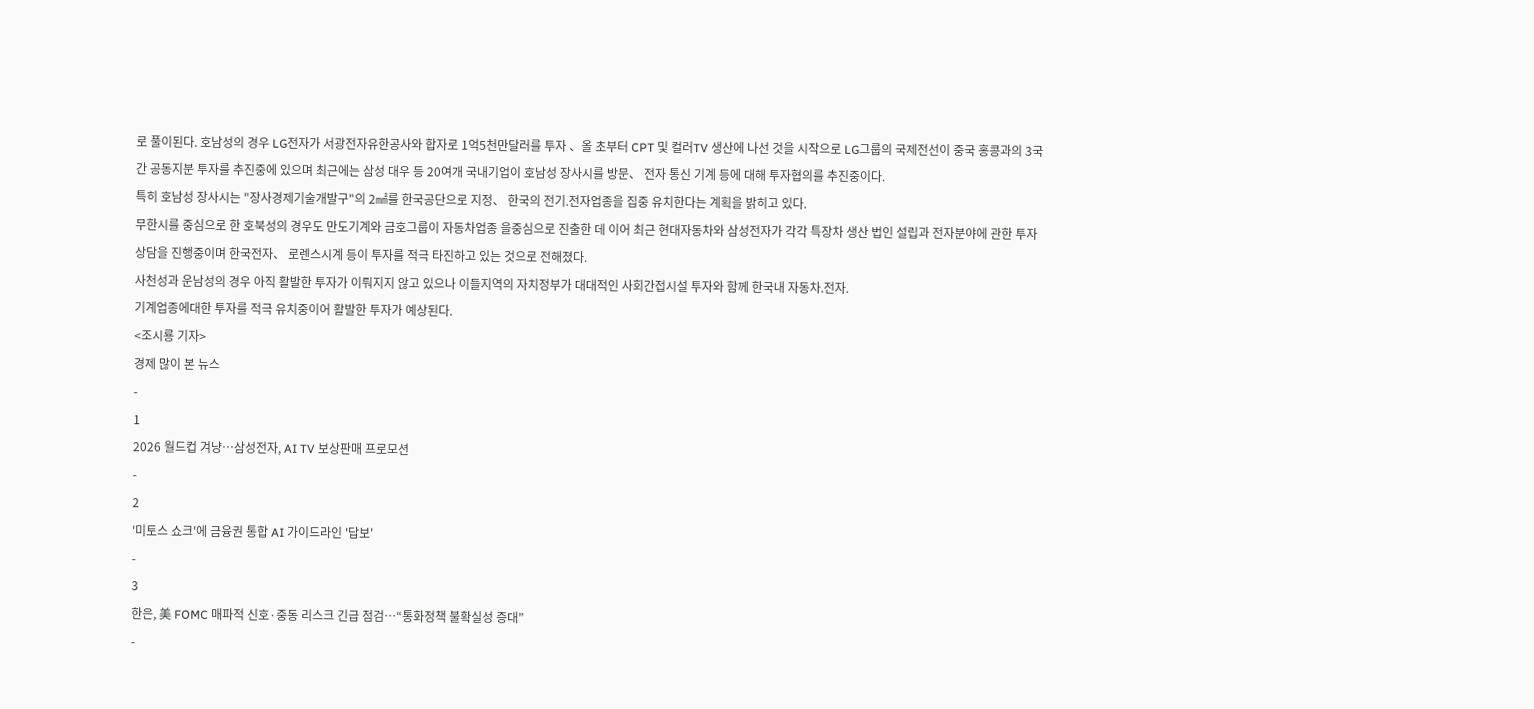로 풀이된다. 호남성의 경우 LG전자가 서광전자유한공사와 합자로 1억5천만달러를 투자 、올 초부터 CPT 및 컬러TV 생산에 나선 것을 시작으로 LG그룹의 국제전선이 중국 홍콩과의 3국간 공동지분 투자를 추진중에 있으며 최근에는 삼성 대우 등 20여개 국내기업이 호남성 장사시를 방문、 전자 통신 기계 등에 대해 투자협의를 추진중이다.
특히 호남성 장사시는 "장사경제기술개발구"의 2㎟를 한국공단으로 지정、 한국의 전기.전자업종을 집중 유치한다는 계획을 밝히고 있다.
무한시를 중심으로 한 호북성의 경우도 만도기계와 금호그룹이 자동차업종 을중심으로 진출한 데 이어 최근 현대자동차와 삼성전자가 각각 특장차 생산 법인 설립과 전자분야에 관한 투자상담을 진행중이며 한국전자、 로렌스시계 등이 투자를 적극 타진하고 있는 것으로 전해졌다.
사천성과 운남성의 경우 아직 활발한 투자가 이뤄지지 않고 있으나 이들지역의 자치정부가 대대적인 사회간접시설 투자와 함께 한국내 자동차.전자.
기계업종에대한 투자를 적극 유치중이어 활발한 투자가 예상된다.
<조시룡 기자>
경제 많이 본 뉴스
-
1
2026 월드컵 겨냥…삼성전자, AI TV 보상판매 프로모션
-
2
'미토스 쇼크'에 금융권 통합 AI 가이드라인 '답보'
-
3
한은, 美 FOMC 매파적 신호·중동 리스크 긴급 점검…“통화정책 불확실성 증대”
-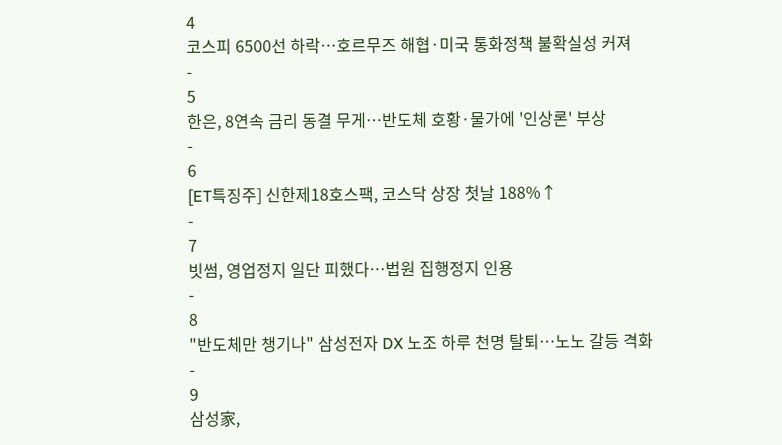4
코스피 6500선 하락…호르무즈 해협·미국 통화정책 불확실성 커져
-
5
한은, 8연속 금리 동결 무게…반도체 호황·물가에 '인상론' 부상
-
6
[ET특징주] 신한제18호스팩, 코스닥 상장 첫날 188%↑
-
7
빗썸, 영업정지 일단 피했다…법원 집행정지 인용
-
8
"반도체만 챙기나" 삼성전자 DX 노조 하루 천명 탈퇴…노노 갈등 격화
-
9
삼성家,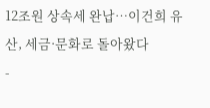12조원 상속세 완납…이건희 유산, 세금·문화로 돌아왔다
-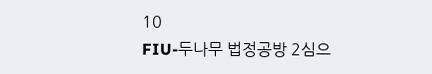10
FIU-두나무 법정공방 2심으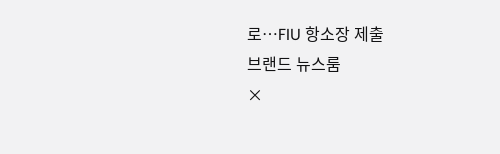로…FIU 항소장 제출
브랜드 뉴스룸
×